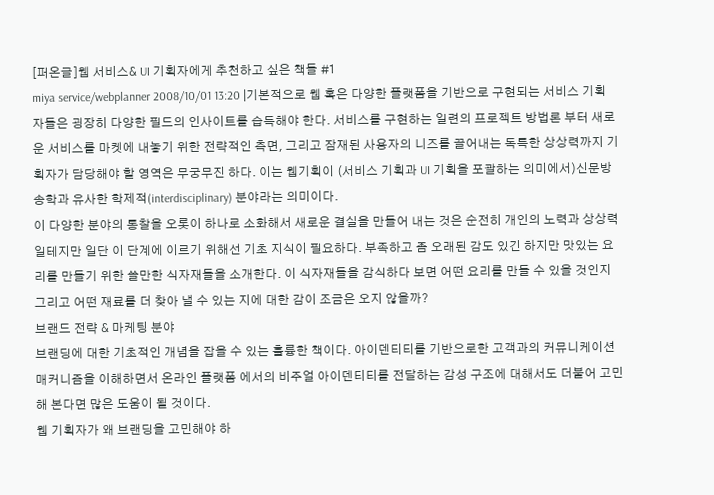[퍼온글]웹 서비스& UI 기획자에게 추천하고 싶은 책들 #1
miya service/webplanner 2008/10/01 13:20 |기본적으로 웹 혹은 다양한 플랫폼을 기반으로 구현되는 서비스 기획자들은 굉장히 다양한 필드의 인사이트를 습득해야 한다. 서비스를 구현하는 일련의 프로젝트 방법론 부터 새로운 서비스를 마켓에 내놓기 위한 전략적인 측면, 그리고 잠재된 사용자의 니즈를 끌어내는 독특한 상상력까지 기획자가 담당해야 할 영역은 무궁무진 하다. 이는 웹기획이 (서비스 기획과 UI 기획을 포괄하는 의미에서)신문방송학과 유사한 학제적(interdisciplinary) 분야라는 의미이다.
이 다양한 분야의 통찰을 오롯이 하나로 소화해서 새로운 결실을 만들어 내는 것은 순전히 개인의 노력과 상상력일테지만 일단 이 단계에 이르기 위해선 기초 지식이 필요하다. 부족하고 좀 오래된 감도 있긴 하지만 맛있는 요리를 만들기 위한 쓸만한 식자재들을 소개한다. 이 식자재들을 감식하다 보면 어떤 요리를 만들 수 있을 것인지 그리고 어떤 재료를 더 찾아 낼 수 있는 지에 대한 감이 조금은 오지 않을까?
브랜드 전략 & 마케팅 분야
브랜딩에 대한 기초적인 개념을 잡을 수 있는 훌륭한 책이다. 아이덴티티를 기반으로한 고객과의 커뮤니케이션 매커니즘을 이해하면서 온라인 플랫폼 에서의 비주얼 아이덴티티를 전달하는 감성 구조에 대해서도 더불어 고민해 본다면 많은 도움이 될 것이다.
웹 기획자가 왜 브랜딩을 고민해야 하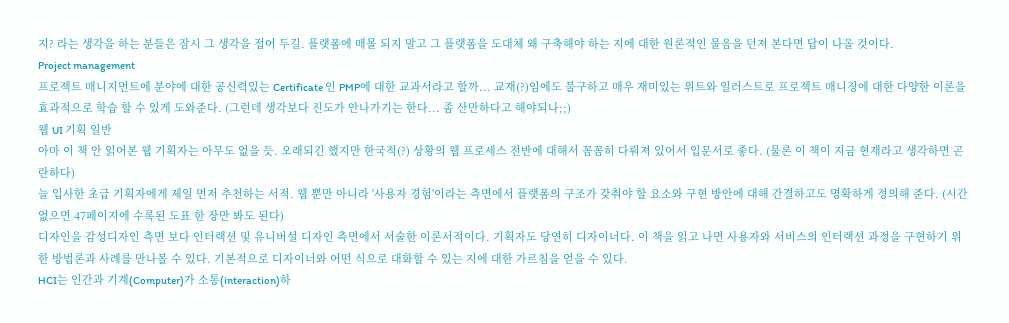지? 라는 생각을 하는 분들은 잠시 그 생각을 접어 두길. 플랫폼에 매몰 되지 말고 그 플랫폼을 도대체 왜 구축해야 하는 지에 대한 원론적인 물음을 던져 본다면 답이 나올 것이다.
Project management
프로젝트 매니지먼트에 분야에 대한 공신력있는 Certificate 인 PMP에 대한 교과서라고 할까... 교재(?)임에도 불구하고 매우 재미있는 위트와 일러스트로 프로젝트 매니징에 대한 다양한 이론을 효과적으로 학습 할 수 있게 도와준다. (그런데 생각보다 진도가 안나가기는 한다... 좀 산만하다고 해야되나;;)
웹 UI 기획 일반
아마 이 책 안 읽어본 웹 기획자는 아무도 없을 듯. 오래되긴 했지만 한국적(?) 상황의 웹 프로세스 전반에 대해서 꼼꼼히 다뤄져 있어서 입문서로 좋다. (물론 이 책이 지금 현재라고 생각하면 곤란하다)
늘 입사한 초급 기획자에게 제일 먼저 추천하는 서적. 웹 뿐만 아니라 '사용자 경험'이라는 측면에서 플랫폼의 구조가 갖춰야 할 요소와 구현 방안에 대해 간결하고도 명확하게 정의해 준다. (시간 없으면 47페이지에 수록된 도표 한 장만 봐도 된다)
디자인을 감성디자인 측면 보다 인터랙션 및 유니버설 디자인 측면에서 서술한 이론서적이다. 기획자도 당연히 디자이너다. 이 책을 읽고 나면 사용자와 서비스의 인터랙션 과정을 구현하기 위한 방법론과 사례를 만나볼 수 있다. 기본적으로 디자이너와 어떤 식으로 대화할 수 있는 지에 대한 가르침을 얻을 수 있다.
HCI는 인간과 기계(Computer)가 소통(interaction)하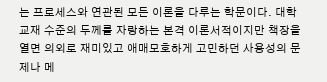는 프로세스와 연관된 모든 이론을 다루는 학문이다. 대학교재 수준의 두께를 자랑하는 본격 이론서적이지만 책장을 열면 의외로 재미있고 애매모호하게 고민하던 사용성의 문제나 메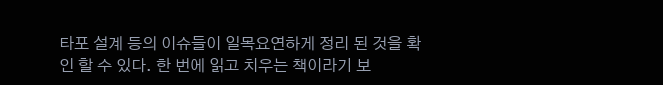타포 설계 등의 이슈들이 일목요연하게 정리 된 것을 확인 할 수 있다. 한 번에 읽고 치우는 책이라기 보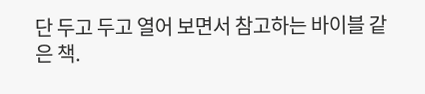단 두고 두고 열어 보면서 참고하는 바이블 같은 책.